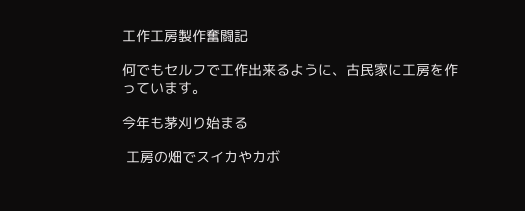工作工房製作奮闘記

何でもセルフで工作出来るように、古民家に工房を作っています。

今年も茅刈り始まる

 工房の畑でスイカやカボ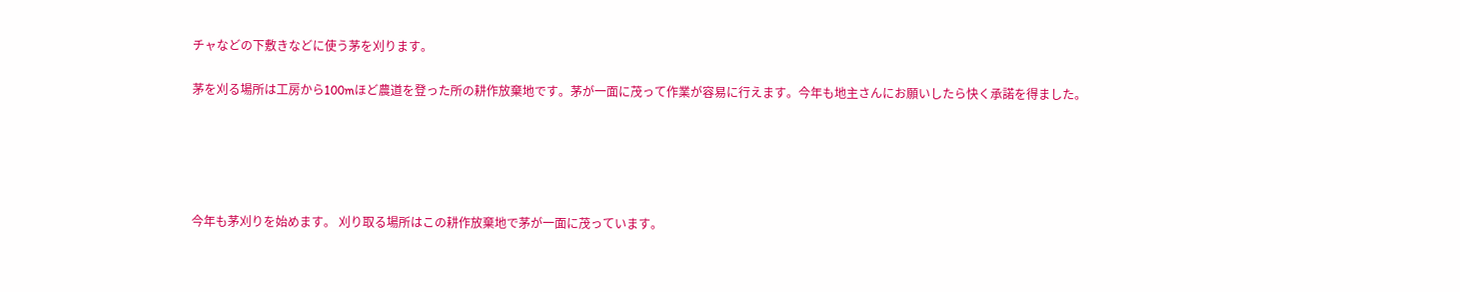チャなどの下敷きなどに使う茅を刈ります。

茅を刈る場所は工房から100mほど農道を登った所の耕作放棄地です。茅が一面に茂って作業が容易に行えます。今年も地主さんにお願いしたら快く承諾を得ました。





今年も茅刈りを始めます。 刈り取る場所はこの耕作放棄地で茅が一面に茂っています。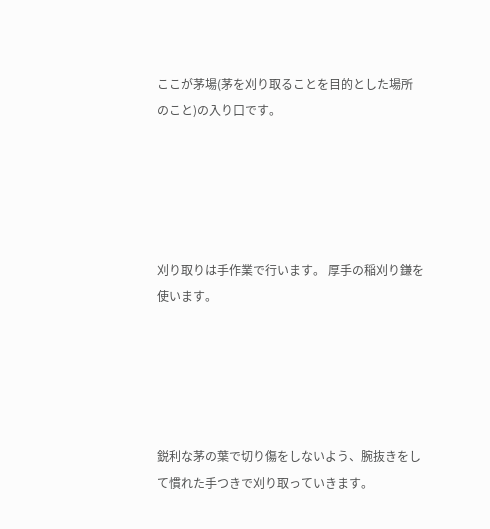ここが茅場(茅を刈り取ることを目的とした場所のこと)の入り口です。





刈り取りは手作業で行います。 厚手の稲刈り鎌を使います。





鋭利な茅の葉で切り傷をしないよう、腕抜きをして慣れた手つきで刈り取っていきます。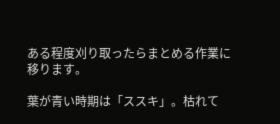ある程度刈り取ったらまとめる作業に移ります。

葉が青い時期は「ススキ」。枯れて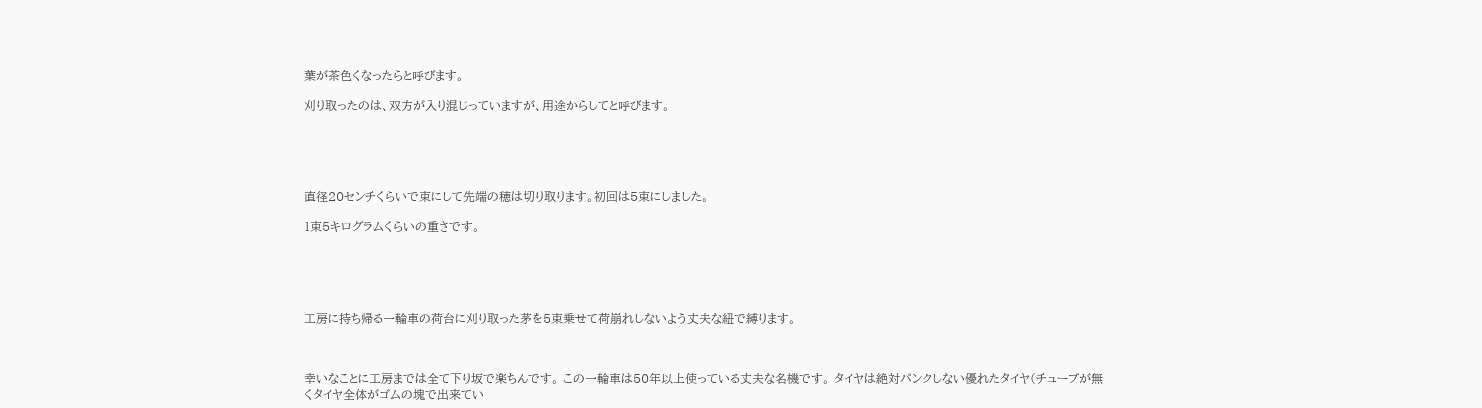葉が茶色くなったらと呼びます。

刈り取ったのは、双方が入り混じっていますが、用途からしてと呼びます。





直径20センチくらいで束にして先端の穂は切り取ります。初回は5束にしました。

1束5キログラムくらいの重さです。





工房に持ち帰る一輪車の荷台に刈り取った茅を5束乗せて荷崩れしないよう丈夫な紐で縛ります。



幸いなことに工房までは全て下り坂で楽ちんです。 この一輪車は50年以上使っている丈夫な名機です。 タイヤは絶対パンクしない優れたタイヤ(チューブが無くタイヤ全体がゴムの塊で出来てい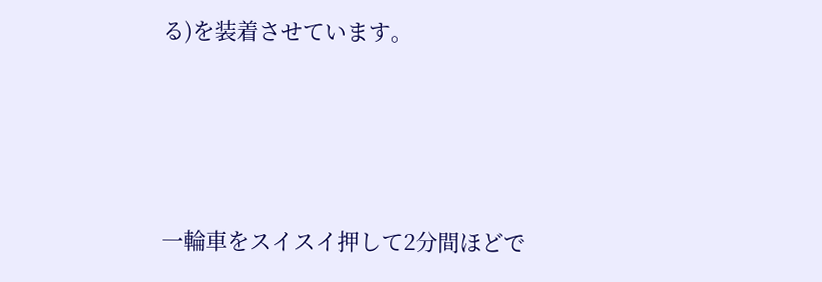る)を装着させています。





一輪車をスイスイ押して2分間ほどで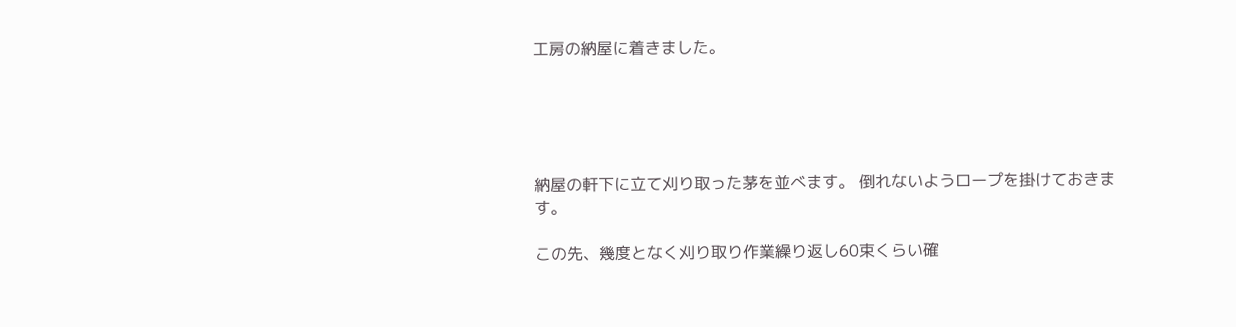工房の納屋に着きました。





納屋の軒下に立て刈り取った茅を並べます。 倒れないようロープを掛けておきます。

この先、幾度となく刈り取り作業繰り返し60束くらい確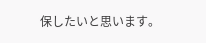保したいと思います。